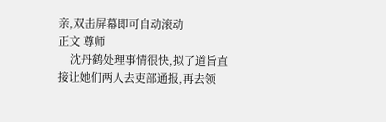亲,双击屏幕即可自动滚动
正文 尊师
    沈丹鹤处理事情很快,拟了道旨直接让她们两人去吏部通报,再去领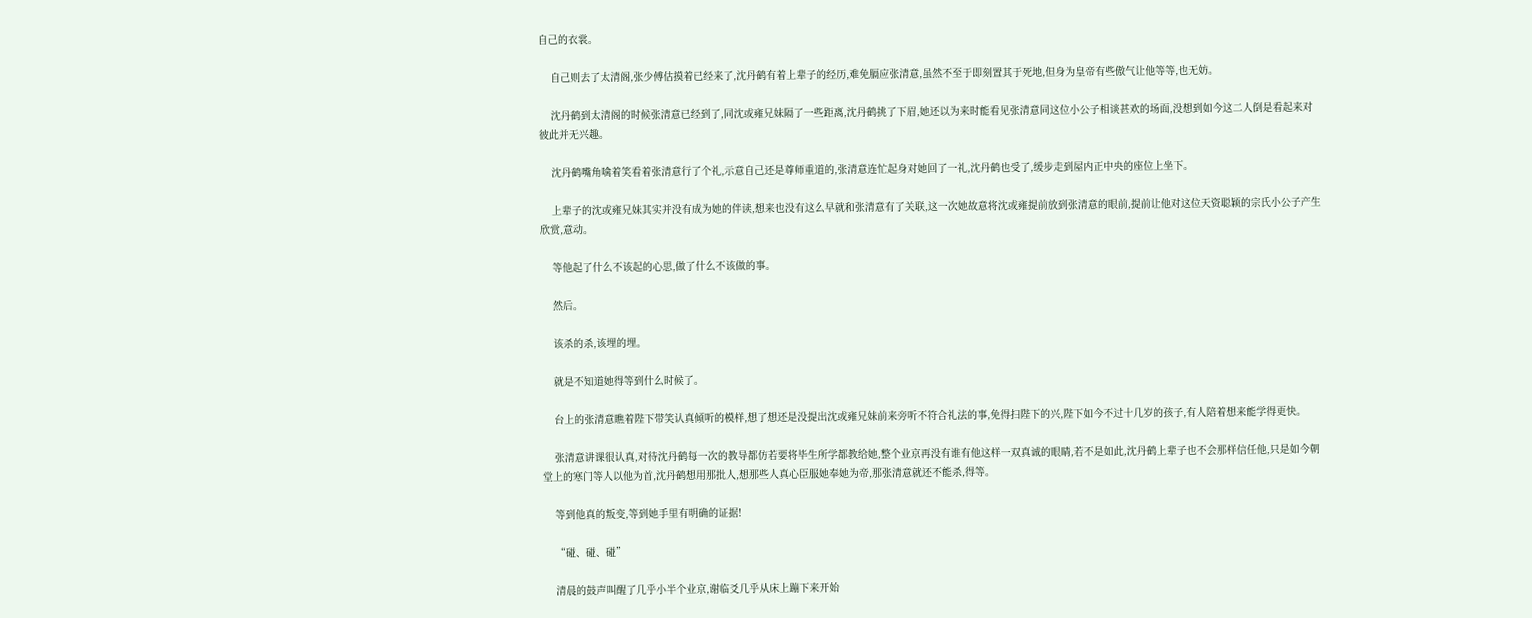自己的衣裳。

    自己则去了太清阁,张少傅估摸着已经来了,沈丹鹤有着上辈子的经历,难免膈应张清意,虽然不至于即刻置其于死地,但身为皇帝有些傲气让他等等,也无妨。

    沈丹鹤到太清阁的时候张清意已经到了,同沈或雍兄妹隔了一些距离,沈丹鹤挑了下眉,她还以为来时能看见张清意同这位小公子相谈甚欢的场面,没想到如今这二人倒是看起来对彼此并无兴趣。

    沈丹鹤嘴角噙着笑看着张清意行了个礼,示意自己还是尊师重道的,张清意连忙起身对她回了一礼,沈丹鹤也受了,缓步走到屋内正中央的座位上坐下。

    上辈子的沈或雍兄妹其实并没有成为她的伴读,想来也没有这么早就和张清意有了关联,这一次她故意将沈或雍提前放到张清意的眼前,提前让他对这位天资聪颖的宗氏小公子产生欣赏,意动。

    等他起了什么不该起的心思,做了什么不该做的事。

    然后。

    该杀的杀,该埋的埋。

    就是不知道她得等到什么时候了。

    台上的张清意瞧着陛下带笑认真倾听的模样,想了想还是没提出沈或雍兄妹前来旁听不符合礼法的事,免得扫陛下的兴,陛下如今不过十几岁的孩子,有人陪着想来能学得更快。

    张清意讲课很认真,对待沈丹鹤每一次的教导都仿若要将毕生所学都教给她,整个业京再没有谁有他这样一双真诚的眼睛,若不是如此,沈丹鹤上辈子也不会那样信任他,只是如今朝堂上的寒门等人以他为首,沈丹鹤想用那批人,想那些人真心臣服她奉她为帝,那张清意就还不能杀,得等。

    等到他真的叛变,等到她手里有明确的证据!

    “碰、碰、碰”

    清晨的鼓声叫醒了几乎小半个业京,谢临爻几乎从床上蹦下来开始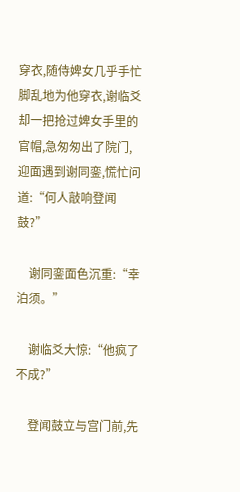穿衣,随侍婢女几乎手忙脚乱地为他穿衣,谢临爻却一把抢过婢女手里的官帽,急匆匆出了院门,迎面遇到谢同銮,慌忙问道:“何人敲响登闻鼓?”

    谢同銮面色沉重:“幸泊须。”

    谢临爻大惊:“他疯了不成?”

    登闻鼓立与宫门前,先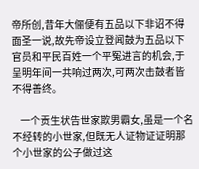帝所创,昔年大俪便有五品以下非诏不得面圣一说,故先帝设立登闻鼓为五品以下官员和平民百姓一个平冤进言的机会,于呈明年间一共响过两次,可两次击鼓者皆不得善终。

    一个贡生状告世家欺男霸女,虽是一个名不经转的小世家,但既无人证物证证明那个小世家的公子做过这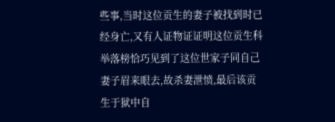些事,当时这位贡生的妻子被找到时已经身亡,又有人证物证证明这位贡生科举落榜恰巧见到了这位世家子同自己妻子眉来眼去,故杀妻泄愤,最后该贡生于狱中自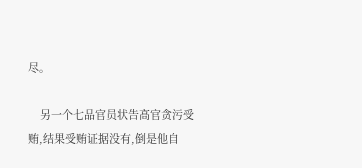尽。

    另一个七品官员状告高官贪污受贿,结果受贿证据没有,倒是他自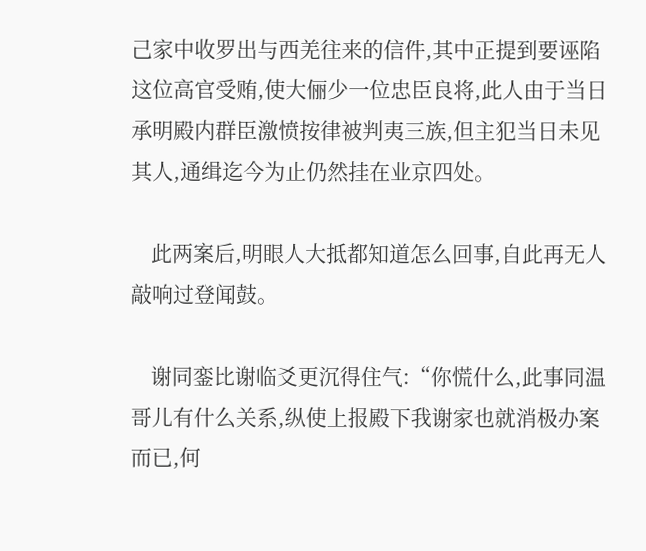己家中收罗出与西羌往来的信件,其中正提到要诬陷这位高官受贿,使大俪少一位忠臣良将,此人由于当日承明殿内群臣激愤按律被判夷三族,但主犯当日未见其人,通缉迄今为止仍然挂在业京四处。

    此两案后,明眼人大抵都知道怎么回事,自此再无人敲响过登闻鼓。

    谢同銮比谢临爻更沉得住气:“你慌什么,此事同温哥儿有什么关系,纵使上报殿下我谢家也就消极办案而已,何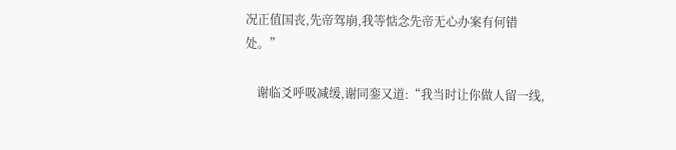况正值国丧,先帝驾崩,我等惦念先帝无心办案有何错处。”

    谢临爻呼吸减缓,谢同銮又道:“我当时让你做人留一线,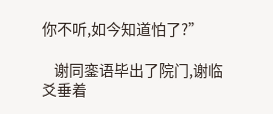你不听,如今知道怕了?”

    谢同銮语毕出了院门,谢临爻垂着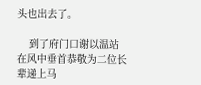头也出去了。

    到了府门口谢以温站在风中垂首恭敬为二位长辈递上马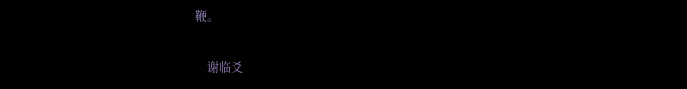鞭。

    谢临爻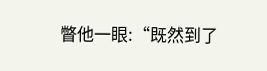瞥他一眼:“既然到了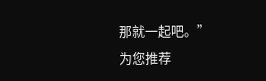那就一起吧。”
为您推荐